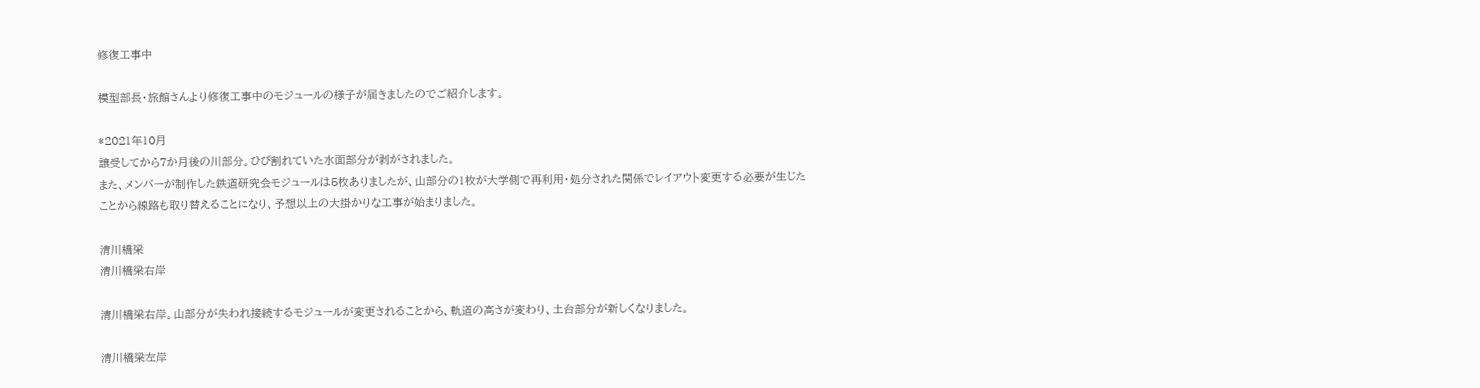修復工事中

模型部長・旅館さんより修復工事中のモジュールの様子が届きましたのでご紹介します。

*2021年10月
譲受してから7か月後の川部分。ひび割れていた水面部分が剥がされました。
また、メンバーが制作した鉄道研究会モジュールは5枚ありましたが、山部分の1枚が大学側で再利用・処分された関係でレイアウト変更する必要が生じたことから線路も取り替えることになり、予想以上の大掛かりな工事が始まりました。

清川橋梁
清川橋梁右岸

清川橋梁右岸。山部分が失われ接続するモジュールが変更されることから、軌道の高さが変わり、土台部分が新しくなりました。

清川橋梁左岸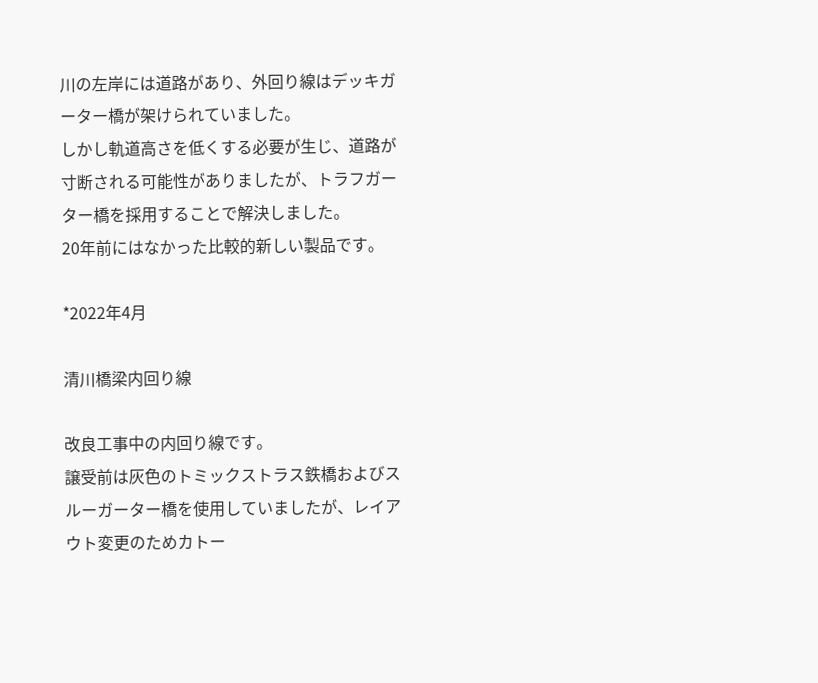川の左岸には道路があり、外回り線はデッキガーター橋が架けられていました。
しかし軌道高さを低くする必要が生じ、道路が寸断される可能性がありましたが、トラフガーター橋を採用することで解決しました。
20年前にはなかった比較的新しい製品です。

*2022年4月

清川橋梁内回り線

改良工事中の内回り線です。
譲受前は灰色のトミックストラス鉄橋およびスルーガーター橋を使用していましたが、レイアウト変更のためカトー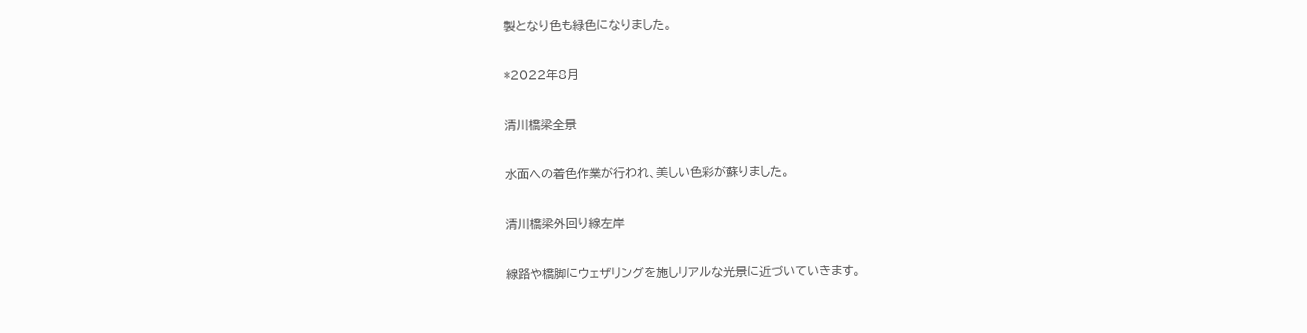製となり色も緑色になりました。

*2022年8月

清川橋梁全景

水面への着色作業が行われ、美しい色彩が蘇りました。

清川橋梁外回り線左岸

線路や橋脚にウェザリングを施しリアルな光景に近づいていきます。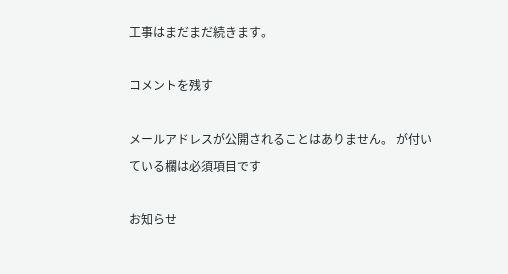工事はまだまだ続きます。

コメントを残す

メールアドレスが公開されることはありません。 が付いている欄は必須項目です

お知らせ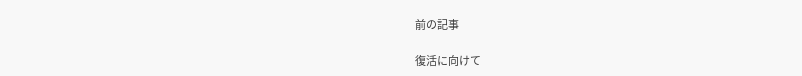前の記事

復活に向けて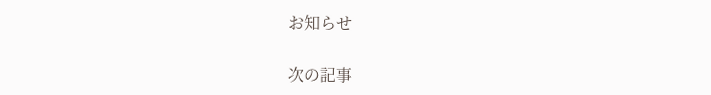お知らせ

次の記事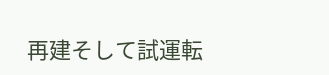再建そして試運転